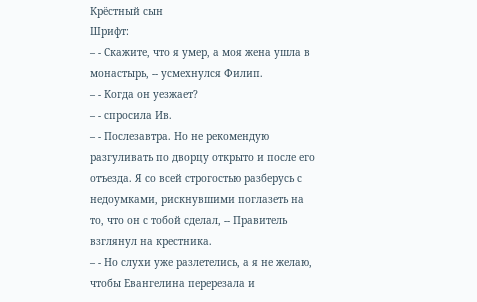Крёстный сын
Шрифт:
– - Скажите, что я умер, а моя жена ушла в монастырь, -- усмехнулся Филип.
– - Когда он уезжает?
– - спросила Ив.
– - Послезавтра. Но не рекомендую разгуливать по дворцу открыто и после его отъезда. Я со всей строгостью разберусь с недоумками, рискнувшими поглазеть на то, что он с тобой сделал, -- Правитель взглянул на крестника.
– - Но слухи уже разлетелись, а я не желаю, чтобы Евангелина перерезала и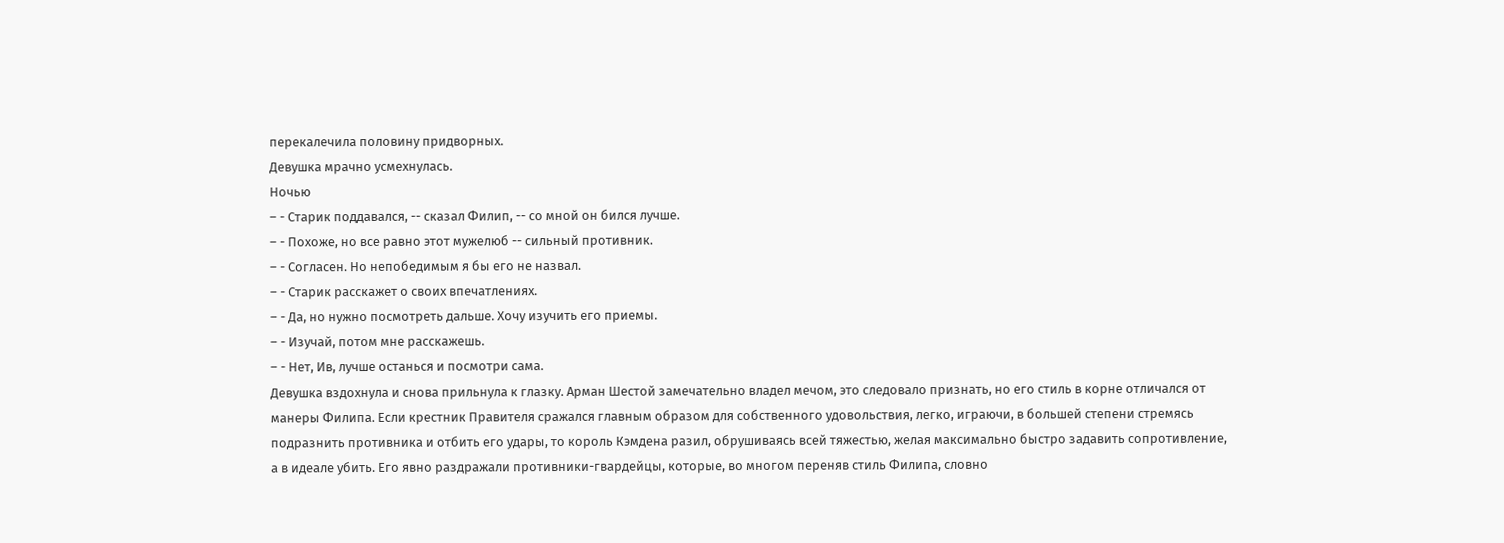перекалечила половину придворных.
Девушка мрачно усмехнулась.
Ночью
– - Старик поддавался, -- сказал Филип, -- со мной он бился лучше.
– - Похоже, но все равно этот мужелюб -- сильный противник.
– - Согласен. Но непобедимым я бы его не назвал.
– - Старик расскажет о своих впечатлениях.
– - Да, но нужно посмотреть дальше. Хочу изучить его приемы.
– - Изучай, потом мне расскажешь.
– - Нет, Ив, лучше останься и посмотри сама.
Девушка вздохнула и снова прильнула к глазку. Арман Шестой замечательно владел мечом, это следовало признать, но его стиль в корне отличался от манеры Филипа. Если крестник Правителя сражался главным образом для собственного удовольствия, легко, играючи, в большей степени стремясь подразнить противника и отбить его удары, то король Кэмдена разил, обрушиваясь всей тяжестью, желая максимально быстро задавить сопротивление, а в идеале убить. Его явно раздражали противники-гвардейцы, которые, во многом переняв стиль Филипа, словно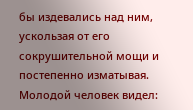бы издевались над ним, ускользая от его сокрушительной мощи и постепенно изматывая. Молодой человек видел: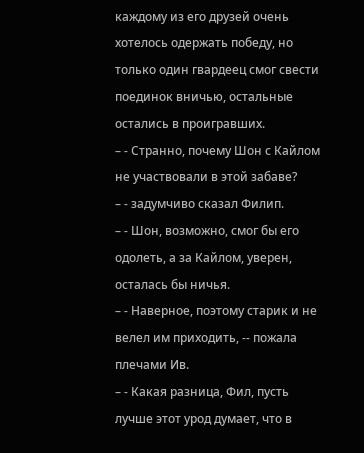каждому из его друзей очень хотелось одержать победу, но только один гвардеец смог свести поединок вничью, остальные остались в проигравших.
– - Странно, почему Шон с Кайлом не участвовали в этой забаве?
– - задумчиво сказал Филип.
– - Шон, возможно, смог бы его одолеть, а за Кайлом, уверен, осталась бы ничья.
– - Наверное, поэтому старик и не велел им приходить, -- пожала плечами Ив.
– - Какая разница, Фил, пусть лучше этот урод думает, что в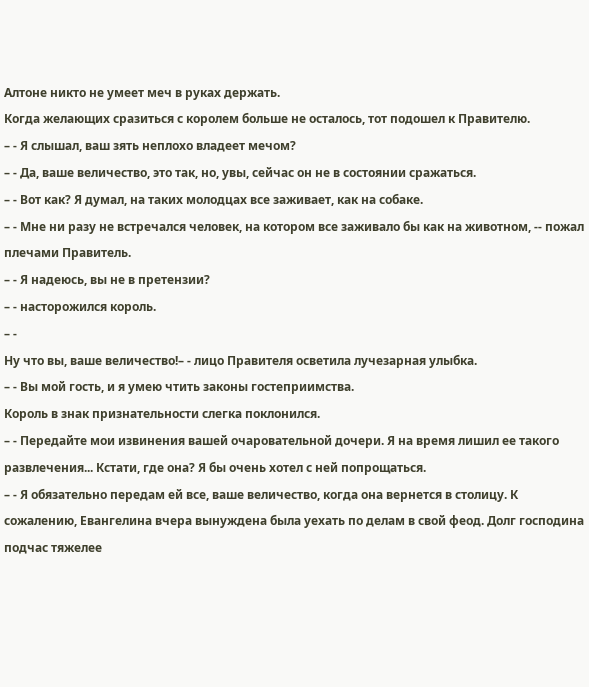Алтоне никто не умеет меч в руках держать.
Когда желающих сразиться с королем больше не осталось, тот подошел к Правителю.
– - Я слышал, ваш зять неплохо владеет мечом?
– - Да, ваше величество, это так, но, увы, сейчас он не в состоянии сражаться.
– - Вот как? Я думал, на таких молодцах все заживает, как на собаке.
– - Мне ни разу не встречался человек, на котором все заживало бы как на животном, -- пожал плечами Правитель.
– - Я надеюсь, вы не в претензии?
– - насторожился король.
– -
Ну что вы, ваше величество!– - лицо Правителя осветила лучезарная улыбка.
– - Вы мой гость, и я умею чтить законы гостеприимства.
Король в знак признательности слегка поклонился.
– - Передайте мои извинения вашей очаровательной дочери. Я на время лишил ее такого развлечения... Кстати, где она? Я бы очень хотел с ней попрощаться.
– - Я обязательно передам ей все, ваше величество, когда она вернется в столицу. К сожалению, Евангелина вчера вынуждена была уехать по делам в свой феод. Долг господина подчас тяжелее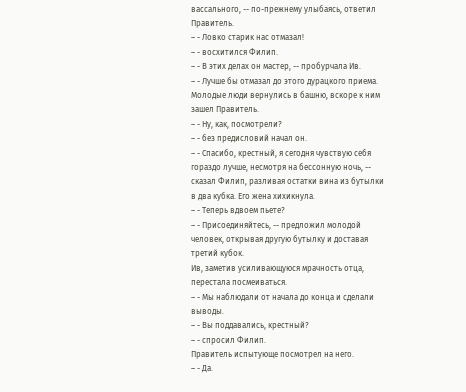вассального, -- по-прежнему улыбаясь, ответил Правитель.
– - Ловко старик нас отмазал!
– - восхитился Филип.
– - В этих делах он мастер, -- пробурчала Ив.
– - Лучше бы отмазал до этого дурацкого приема.
Молодые люди вернулись в башню, вскоре к ним зашел Правитель.
– - Ну, как, посмотрели?
– - без предисловий начал он.
– - Спасибо, крестный, я сегодня чувствую себя гораздо лучше, несмотря на бессонную ночь, -- сказал Филип, разливая остатки вина из бутылки в два кубка. Его жена хихикнула.
– - Теперь вдвоем пьете?
– - Присоединяйтесь, -- предложил молодой человек, открывая другую бутылку и доставая третий кубок.
Ив, заметив усиливающуюся мрачность отца, перестала посмеиваться.
– - Мы наблюдали от начала до конца и сделали выводы.
– - Вы поддавались, крестный?
– - спросил Филип.
Правитель испытующе посмотрел на него.
– - Да.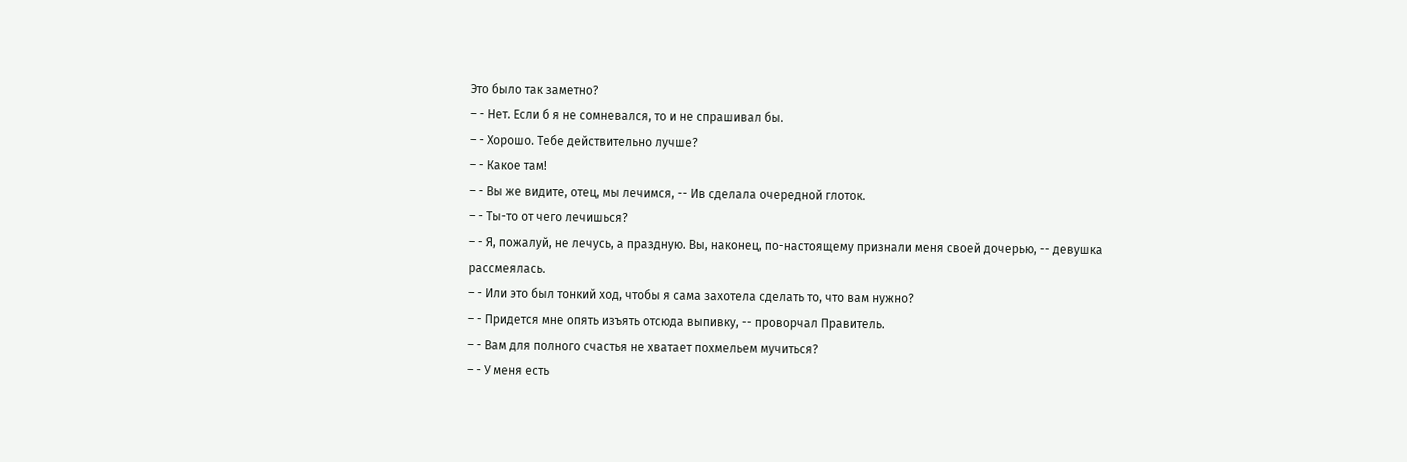Это было так заметно?
– - Нет. Если б я не сомневался, то и не спрашивал бы.
– - Хорошо. Тебе действительно лучше?
– - Какое там!
– - Вы же видите, отец, мы лечимся, -- Ив сделала очередной глоток.
– - Ты-то от чего лечишься?
– - Я, пожалуй, не лечусь, а праздную. Вы, наконец, по-настоящему признали меня своей дочерью, -- девушка рассмеялась.
– - Или это был тонкий ход, чтобы я сама захотела сделать то, что вам нужно?
– - Придется мне опять изъять отсюда выпивку, -- проворчал Правитель.
– - Вам для полного счастья не хватает похмельем мучиться?
– - У меня есть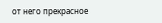от него прекрасное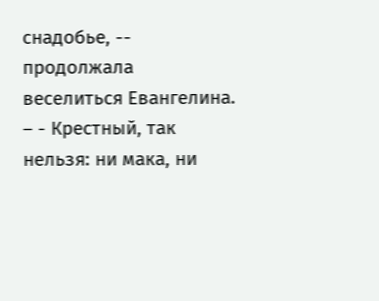снадобье, -- продолжала веселиться Евангелина.
– - Крестный, так нельзя: ни мака, ни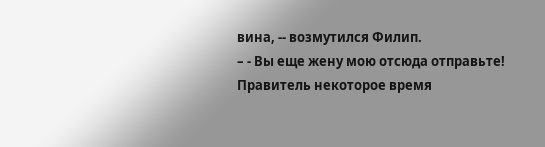вина, -- возмутился Филип.
– - Вы еще жену мою отсюда отправьте!
Правитель некоторое время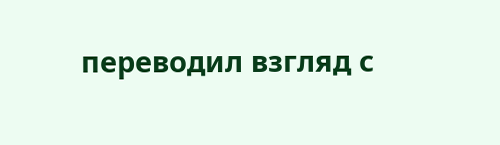переводил взгляд с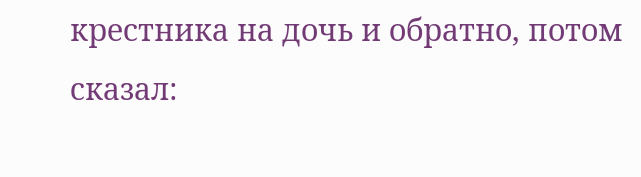крестника на дочь и обратно, потом сказал: